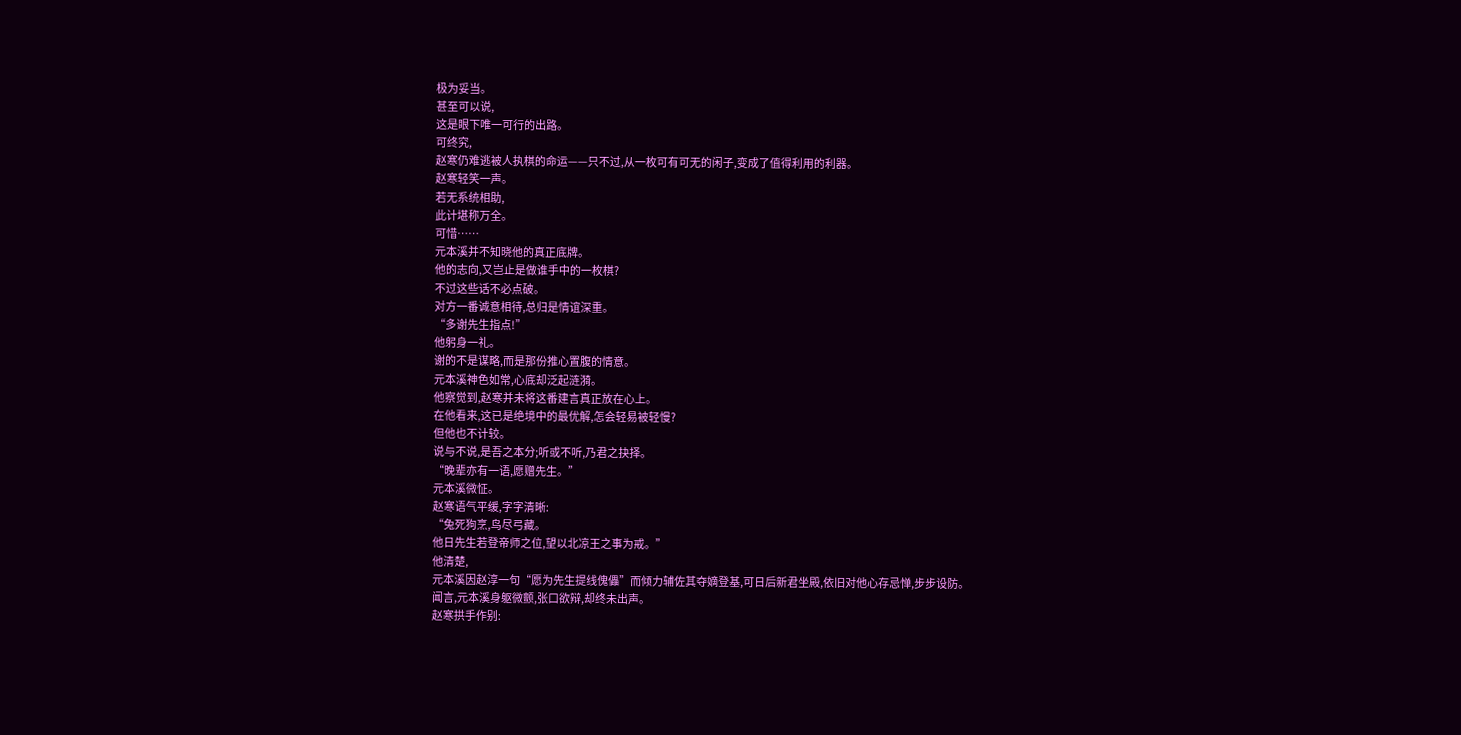极为妥当。
甚至可以说,
这是眼下唯一可行的出路。
可终究,
赵寒仍难逃被人执棋的命运——只不过,从一枚可有可无的闲子,变成了值得利用的利器。
赵寒轻笑一声。
若无系统相助,
此计堪称万全。
可惜……
元本溪并不知晓他的真正底牌。
他的志向,又岂止是做谁手中的一枚棋?
不过这些话不必点破。
对方一番诚意相待,总归是情谊深重。
“多谢先生指点!”
他躬身一礼。
谢的不是谋略,而是那份推心置腹的情意。
元本溪神色如常,心底却泛起涟漪。
他察觉到,赵寒并未将这番建言真正放在心上。
在他看来,这已是绝境中的最优解,怎会轻易被轻慢?
但他也不计较。
说与不说,是吾之本分;听或不听,乃君之抉择。
“晚辈亦有一语,愿赠先生。”
元本溪微怔。
赵寒语气平缓,字字清晰:
“兔死狗烹,鸟尽弓藏。
他日先生若登帝师之位,望以北凉王之事为戒。”
他清楚,
元本溪因赵淳一句“愿为先生提线傀儡”而倾力辅佐其夺嫡登基,可日后新君坐殿,依旧对他心存忌惮,步步设防。
闻言,元本溪身躯微颤,张口欲辩,却终未出声。
赵寒拱手作别: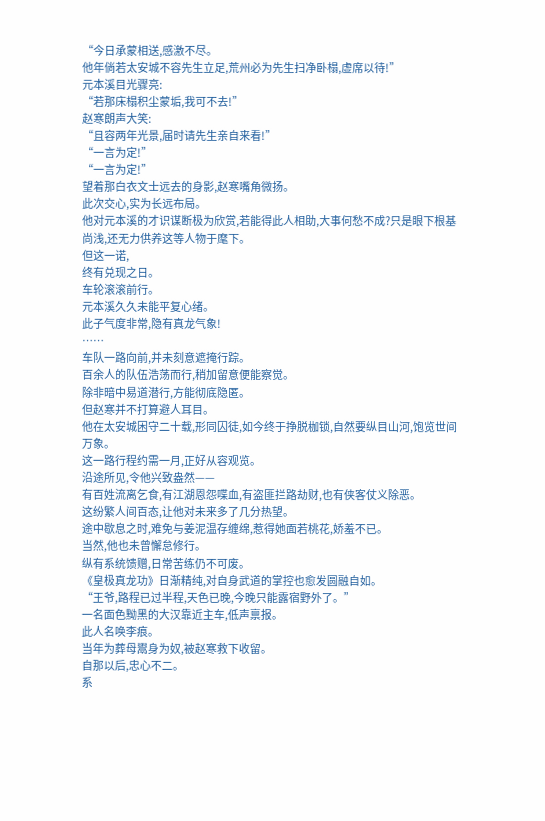“今日承蒙相送,感激不尽。
他年倘若太安城不容先生立足,荒州必为先生扫净卧榻,虚席以待!”
元本溪目光骤亮:
“若那床榻积尘蒙垢,我可不去!”
赵寒朗声大笑:
“且容两年光景,届时请先生亲自来看!”
“一言为定!”
“一言为定!”
望着那白衣文士远去的身影,赵寒嘴角微扬。
此次交心,实为长远布局。
他对元本溪的才识谋断极为欣赏,若能得此人相助,大事何愁不成?只是眼下根基尚浅,还无力供养这等人物于麾下。
但这一诺,
终有兑现之日。
车轮滚滚前行。
元本溪久久未能平复心绪。
此子气度非常,隐有真龙气象!
……
车队一路向前,并未刻意遮掩行踪。
百余人的队伍浩荡而行,稍加留意便能察觉。
除非暗中易道潜行,方能彻底隐匿。
但赵寒并不打算避人耳目。
他在太安城困守二十载,形同囚徒,如今终于挣脱枷锁,自然要纵目山河,饱览世间万象。
这一路行程约需一月,正好从容观览。
沿途所见,令他兴致盎然——
有百姓流离乞食,有江湖恩怨喋血,有盗匪拦路劫财,也有侠客仗义除恶。
这纷繁人间百态,让他对未来多了几分热望。
途中歇息之时,难免与姜泥温存缠绵,惹得她面若桃花,娇羞不已。
当然,他也未曾懈怠修行。
纵有系统馈赠,日常苦练仍不可废。
《皇极真龙功》日渐精纯,对自身武道的掌控也愈发圆融自如。
“王爷,路程已过半程,天色已晚,今晚只能露宿野外了。”
一名面色黝黑的大汉靠近主车,低声禀报。
此人名唤李痕。
当年为葬母鬻身为奴,被赵寒救下收留。
自那以后,忠心不二。
系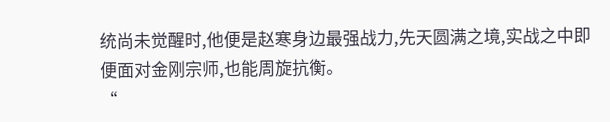统尚未觉醒时,他便是赵寒身边最强战力,先天圆满之境,实战之中即便面对金刚宗师,也能周旋抗衡。
“